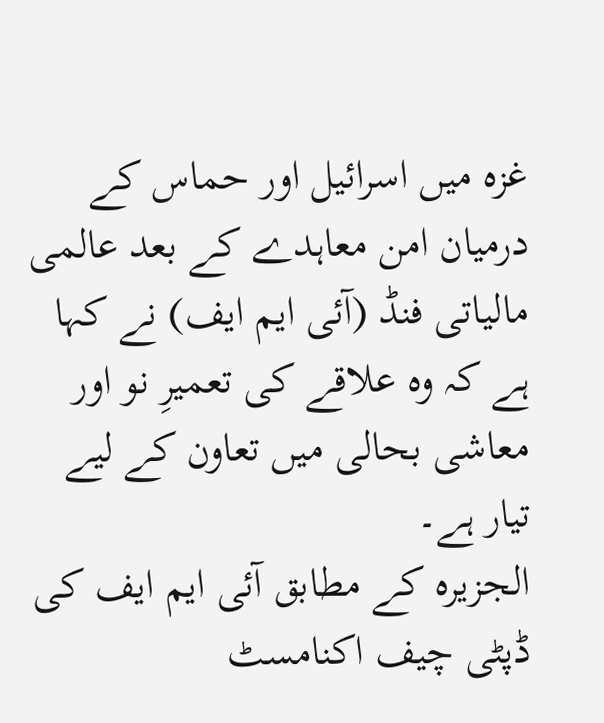غزہ میں اسرائیل اور حماس کے درمیان امن معاہدے کے بعد عالمی مالیاتی فنڈ (آئی ایم ایف) نے کہا ہے کہ وہ علاقے کی تعمیرِ نو اور معاشی بحالی میں تعاون کے لیے تیار ہے۔
الجزیرہ کے مطابق آئی ایم ایف کی ڈپٹی چیف اکنامسٹ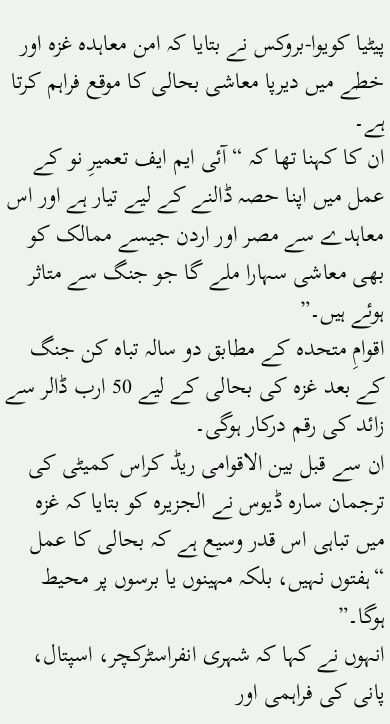پیٹیا کویوا-بروکس نے بتایا کہ امن معاہدہ غزہ اور خطے میں دیرپا معاشی بحالی کا موقع فراہم کرتا ہے۔
ان کا کہنا تھا کہ “آئی ایم ایف تعمیرِ نو کے عمل میں اپنا حصہ ڈالنے کے لیے تیار ہے اور اس معاہدے سے مصر اور اردن جیسے ممالک کو بھی معاشی سہارا ملے گا جو جنگ سے متاثر ہوئے ہیں۔”
اقوامِ متحدہ کے مطابق دو سالہ تباہ کن جنگ کے بعد غزہ کی بحالی کے لیے 50 ارب ڈالر سے زائد کی رقم درکار ہوگی۔
ان سے قبل بین الاقوامی ریڈ کراس کمیٹی کی ترجمان سارہ ڈیوس نے الجزیرہ کو بتایا کہ غزہ میں تباہی اس قدر وسیع ہے کہ بحالی کا عمل “ہفتوں نہیں، بلکہ مہینوں یا برسوں پر محیط ہوگا۔”
انہوں نے کہا کہ شہری انفراسٹرکچر، اسپتال، پانی کی فراہمی اور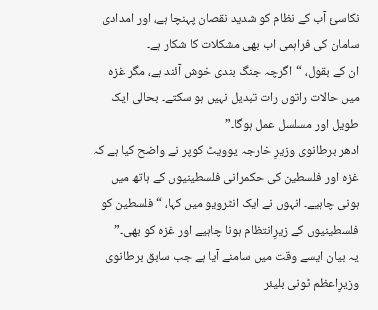نکاسیٔ آب کے نظام کو شدید نقصان پہنچا ہے، اور امدادی سامان کی فراہمی اب بھی مشکلات کا شکار ہے۔
ان کے بقول، “اگرچہ جنگ بندی خوش آئند ہے، مگر غزہ میں حالات راتوں رات تبدیل نہیں ہو سکتے۔ بحالی ایک طویل اور مسلسل عمل ہوگا۔”
ادھر برطانوی وزیرِ خارجہ یوویٹ کوپر نے واضح کیا ہے کہ غزہ اور فلسطین کی حکمرانی فلسطینیوں کے ہاتھ میں ہونی چاہیے۔ انہوں نے ایک انٹرویو میں کہا، “فلسطین کو فلسطینیوں کے زیرِانتظام ہونا چاہیے اور غزہ کو بھی۔”
یہ بیان ایسے وقت میں سامنے آیا ہے جب سابق برطانوی وزیرِاعظم ٹونی بلیئر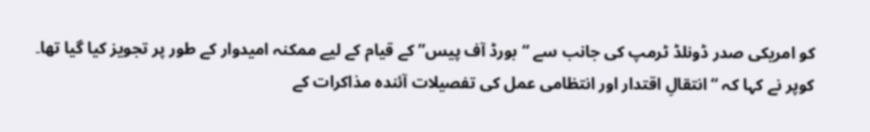کو امریکی صدر ڈونلڈ ٹرمپ کی جانب سے “بورڈ آف پیس” کے قیام کے لیے ممکنہ امیدوار کے طور پر تجویز کیا گیا تھا۔
کوپر نے کہا کہ “انتقالِ اقتدار اور انتظامی عمل کی تفصیلات آئندہ مذاکرات کے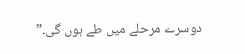دوسرے مرحلے میں طے ہوں گی۔”